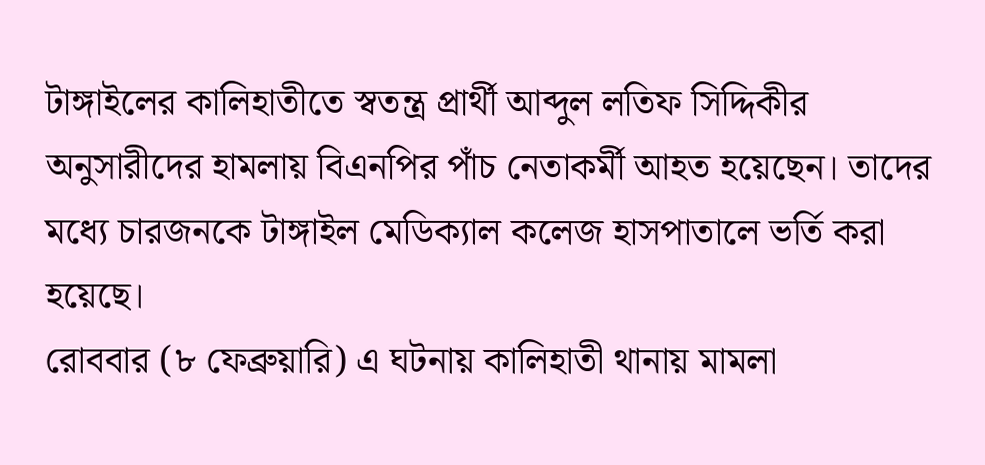টাঙ্গাইলের কালিহাতীতে স্বতন্ত্র প্রার্থী আব্দুল লতিফ সিদ্দিকীর অনুসারীদের হামলায় বিএনপির পাঁচ নেতাকর্মী আহত হয়েছেন। তাদের মধ্যে চারজনকে টাঙ্গাইল মেডিক্যাল কলেজ হাসপাতালে ভর্তি করা হয়েছে।
রোববার (৮ ফেব্রুয়ারি) এ ঘটনায় কালিহাতী থানায় মামলা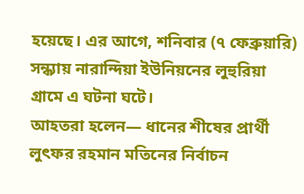হয়েছে। এর আগে, শনিবার (৭ ফেব্রুয়ারি) সন্ধ্যায় নারান্দিয়া ইউনিয়নের লুহুরিয়া গ্রামে এ ঘটনা ঘটে।
আহতরা হলেন— ধানের শীষের প্রার্থী লুৎফর রহমান মতিনের নির্বাচন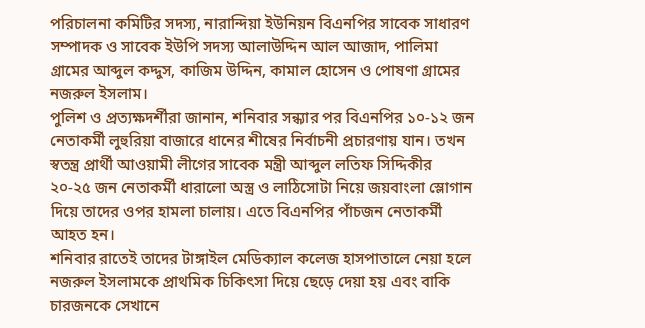পরিচালনা কমিটির সদস্য, নারান্দিয়া ইউনিয়ন বিএনপির সাবেক সাধারণ সম্পাদক ও সাবেক ইউপি সদস্য আলাউদ্দিন আল আজাদ, পালিমা গ্রামের আব্দুল কদ্দুস, কাজিম উদ্দিন, কামাল হোসেন ও পোষণা গ্রামের নজরুল ইসলাম।
পুলিশ ও প্রত্যক্ষদর্শীরা জানান, শনিবার সন্ধ্যার পর বিএনপির ১০-১২ জন নেতাকর্মী লুহুরিয়া বাজারে ধানের শীষের নির্বাচনী প্রচারণায় যান। তখন স্বতন্ত্র প্রার্থী আওয়ামী লীগের সাবেক মন্ত্রী আব্দুল লতিফ সিদ্দিকীর ২০-২৫ জন নেতাকর্মী ধারালো অস্ত্র ও লাঠিসোটা নিয়ে জয়বাংলা স্লোগান দিয়ে তাদের ওপর হামলা চালায়। এতে বিএনপির পাঁচজন নেতাকর্মী আহত হন।
শনিবার রাতেই তাদের টাঙ্গাইল মেডিক্যাল কলেজ হাসপাতালে নেয়া হলে নজরুল ইসলামকে প্রাথমিক চিকিৎসা দিয়ে ছেড়ে দেয়া হয় এবং বাকি চারজনকে সেখানে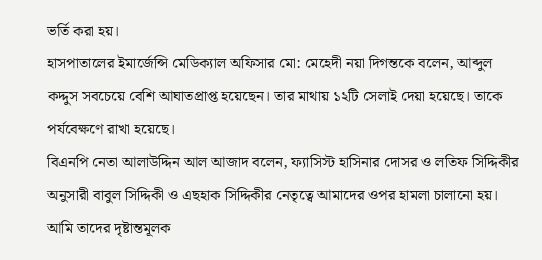ভর্তি করা হয়।
হাসপাতালের ইমার্জেন্সি মেডিক্যাল অফিসার মো: মেহেদী নয়া দিগন্তকে বলেন, আব্দুল কদ্দুস সবচেয়ে বেশি আঘাতপ্রাপ্ত হয়েছেন। তার মাথায় ১২টি সেলাই দেয়া হয়েছে। তাকে পর্যবেক্ষণে রাখা হয়েছে।
বিএনপি নেতা আলাউদ্দিন আল আজাদ বলেন, ফ্যাসিস্ট হাসিনার দোসর ও লতিফ সিদ্দিকীর অনুসারী বাবুল সিদ্দিকী ও এছহাক সিদ্দিকীর নেতৃত্বে আমাদের ওপর হামলা চালানো হয়। আমি তাদের দৃষ্টান্তমূলক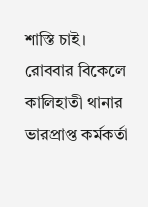শাস্তি চাই।
রোববার বিকেলে কালিহাতী থানার ভারপ্রাপ্ত কর্মকর্তা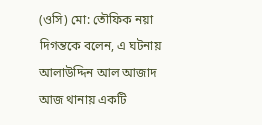(ওসি) মো: তৌফিক নয়া দিগন্তকে বলেন, এ ঘটনায় আলাউদ্দিন আল আজাদ আজ থানায় একটি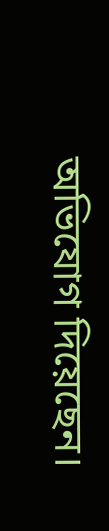অভিযোগ দিয়েছেন।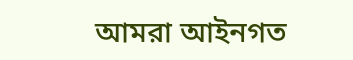আমরা আইনগত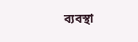ব্যবস্থা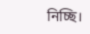নিচ্ছি।